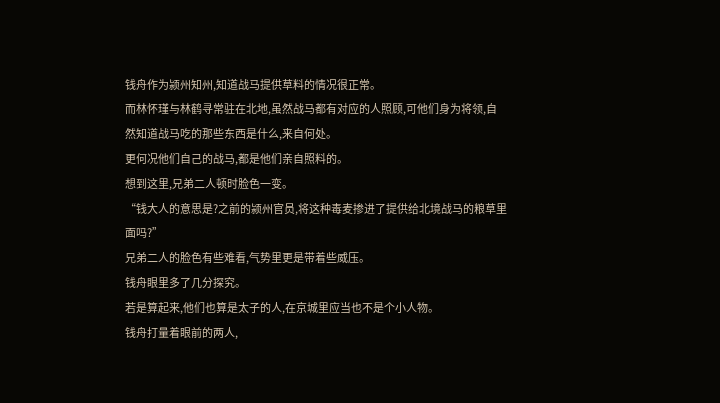钱舟作为颍州知州,知道战马提供草料的情况很正常。
而林怀瑾与林鹤寻常驻在北地,虽然战马都有对应的人照顾,可他们身为将领,自然知道战马吃的那些东西是什么,来自何处。
更何况他们自己的战马,都是他们亲自照料的。
想到这里,兄弟二人顿时脸色一变。
“钱大人的意思是?之前的颍州官员,将这种毒麦掺进了提供给北境战马的粮草里面吗?”
兄弟二人的脸色有些难看,气势里更是带着些威压。
钱舟眼里多了几分探究。
若是算起来,他们也算是太子的人,在京城里应当也不是个小人物。
钱舟打量着眼前的两人,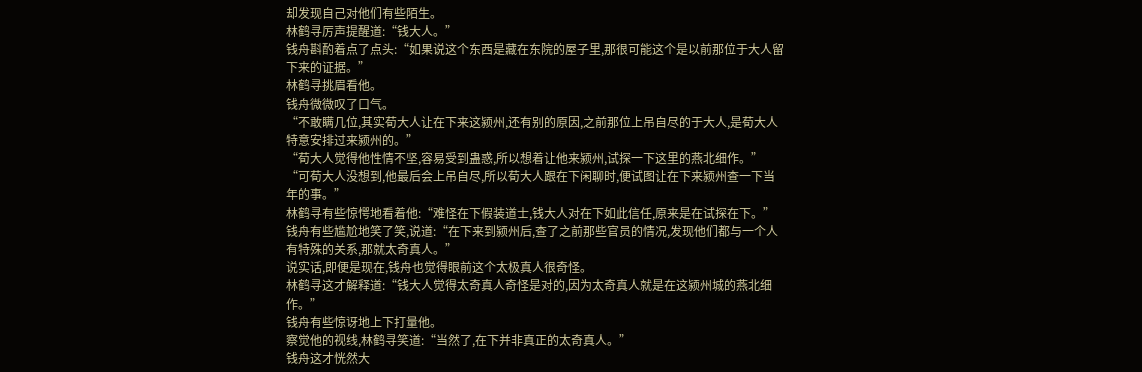却发现自己对他们有些陌生。
林鹤寻厉声提醒道:“钱大人。”
钱舟斟酌着点了点头:“如果说这个东西是藏在东院的屋子里,那很可能这个是以前那位于大人留下来的证据。”
林鹤寻挑眉看他。
钱舟微微叹了口气。
“不敢瞒几位,其实荀大人让在下来这颍州,还有别的原因,之前那位上吊自尽的于大人,是荀大人特意安排过来颍州的。”
“荀大人觉得他性情不坚,容易受到蛊惑,所以想着让他来颍州,试探一下这里的燕北细作。”
“可荀大人没想到,他最后会上吊自尽,所以荀大人跟在下闲聊时,便试图让在下来颍州查一下当年的事。”
林鹤寻有些惊愕地看着他:“难怪在下假装道士,钱大人对在下如此信任,原来是在试探在下。”
钱舟有些尴尬地笑了笑,说道:“在下来到颍州后,查了之前那些官员的情况,发现他们都与一个人有特殊的关系,那就太奇真人。”
说实话,即便是现在,钱舟也觉得眼前这个太极真人很奇怪。
林鹤寻这才解释道:“钱大人觉得太奇真人奇怪是对的,因为太奇真人就是在这颍州城的燕北细作。”
钱舟有些惊讶地上下打量他。
察觉他的视线,林鹤寻笑道:“当然了,在下并非真正的太奇真人。”
钱舟这才恍然大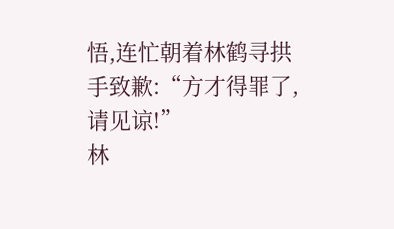悟,连忙朝着林鹤寻拱手致歉:“方才得罪了,请见谅!”
林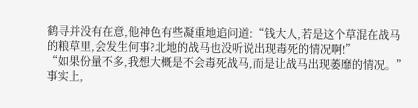鹤寻并没有在意,他神色有些凝重地追问道:“钱大人,若是这个草混在战马的粮草里,会发生何事?北地的战马也没听说出现毒死的情况啊!”
“如果份量不多,我想大概是不会毒死战马,而是让战马出现萎靡的情况。”
事实上,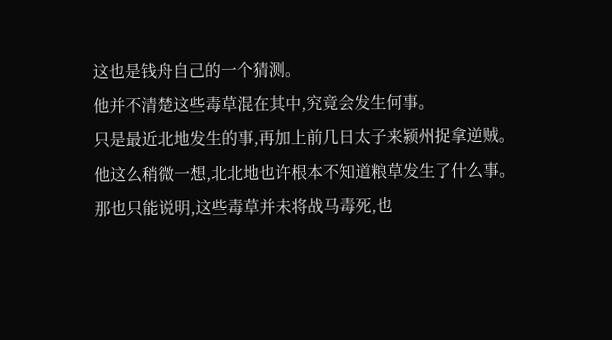这也是钱舟自己的一个猜测。
他并不清楚这些毒草混在其中,究竟会发生何事。
只是最近北地发生的事,再加上前几日太子来颍州捉拿逆贼。
他这么稍微一想,北北地也许根本不知道粮草发生了什么事。
那也只能说明,这些毒草并未将战马毒死,也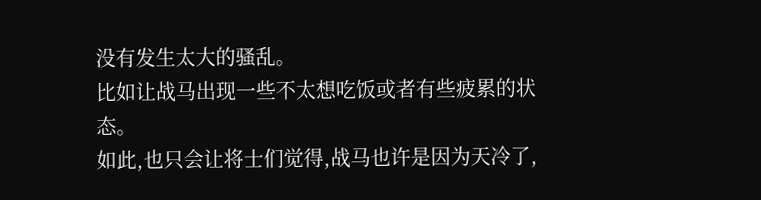没有发生太大的骚乱。
比如让战马出现一些不太想吃饭或者有些疲累的状态。
如此,也只会让将士们觉得,战马也许是因为天冷了,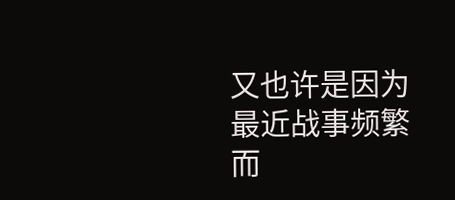又也许是因为最近战事频繁而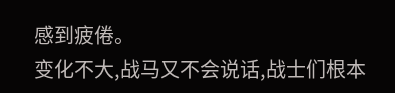感到疲倦。
变化不大,战马又不会说话,战士们根本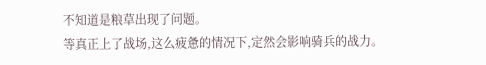不知道是粮草出现了问题。
等真正上了战场,这么疲惫的情况下,定然会影响骑兵的战力。